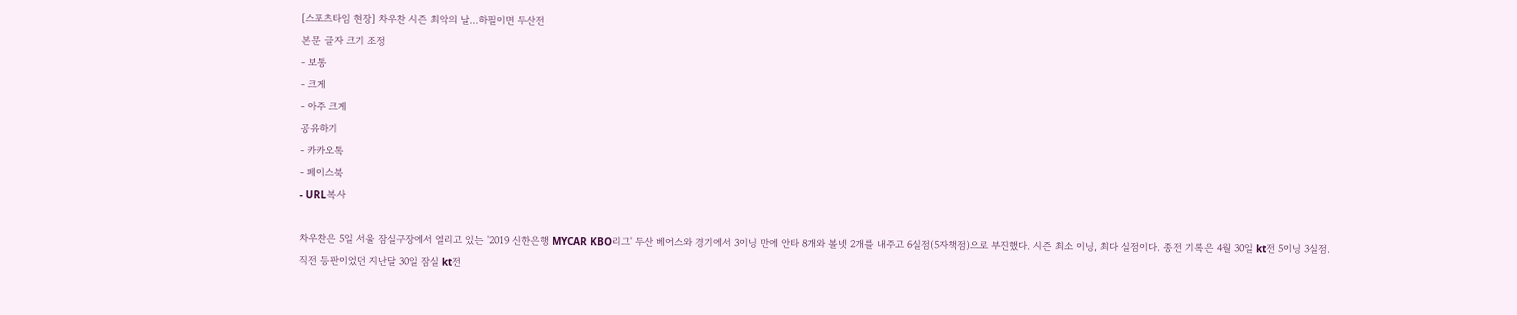[스포츠타임 현장] 차우찬 시즌 최악의 날…하필이면 두산전
본문 글자 크기 조정
- 보통
- 크게
- 아주 크게
공유하기
- 카카오톡
- 페이스북
- URL복사

차우찬은 5일 서울 잠실구장에서 열리고 있는 '2019 신한은행 MYCAR KBO리그' 두산 베어스와 경기에서 3이닝 만에 안타 8개와 볼넷 2개를 내주고 6실점(5자책점)으로 부진했다. 시즌 최소 이닝, 최다 실점이다. 종전 기록은 4월 30일 kt전 5이닝 3실점.
직전 등판이었던 지난달 30일 잠실 kt전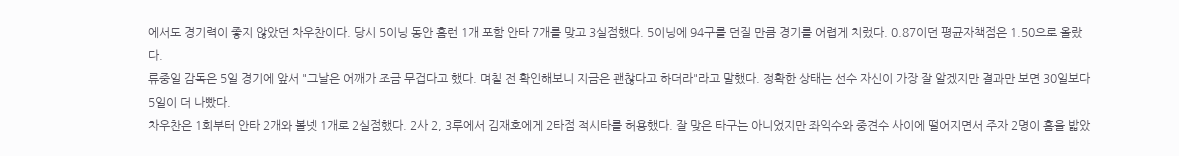에서도 경기력이 좋지 않았던 차우찬이다. 당시 5이닝 동안 홈런 1개 포함 안타 7개를 맞고 3실점했다. 5이닝에 94구를 던질 만큼 경기를 어렵게 치렀다. 0.87이던 평균자책점은 1.50으로 올랐다.
류중일 감독은 5일 경기에 앞서 "그날은 어깨가 조금 무겁다고 했다. 며칠 전 확인해보니 지금은 괜찮다고 하더라"라고 말했다. 정확한 상태는 선수 자신이 가장 잘 알겠지만 결과만 보면 30일보다 5일이 더 나빴다.
차우찬은 1회부터 안타 2개와 볼넷 1개로 2실점했다. 2사 2, 3루에서 김재호에게 2타점 적시타를 허용했다. 잘 맞은 타구는 아니었지만 좌익수와 중견수 사이에 떨어지면서 주자 2명이 홈을 밟았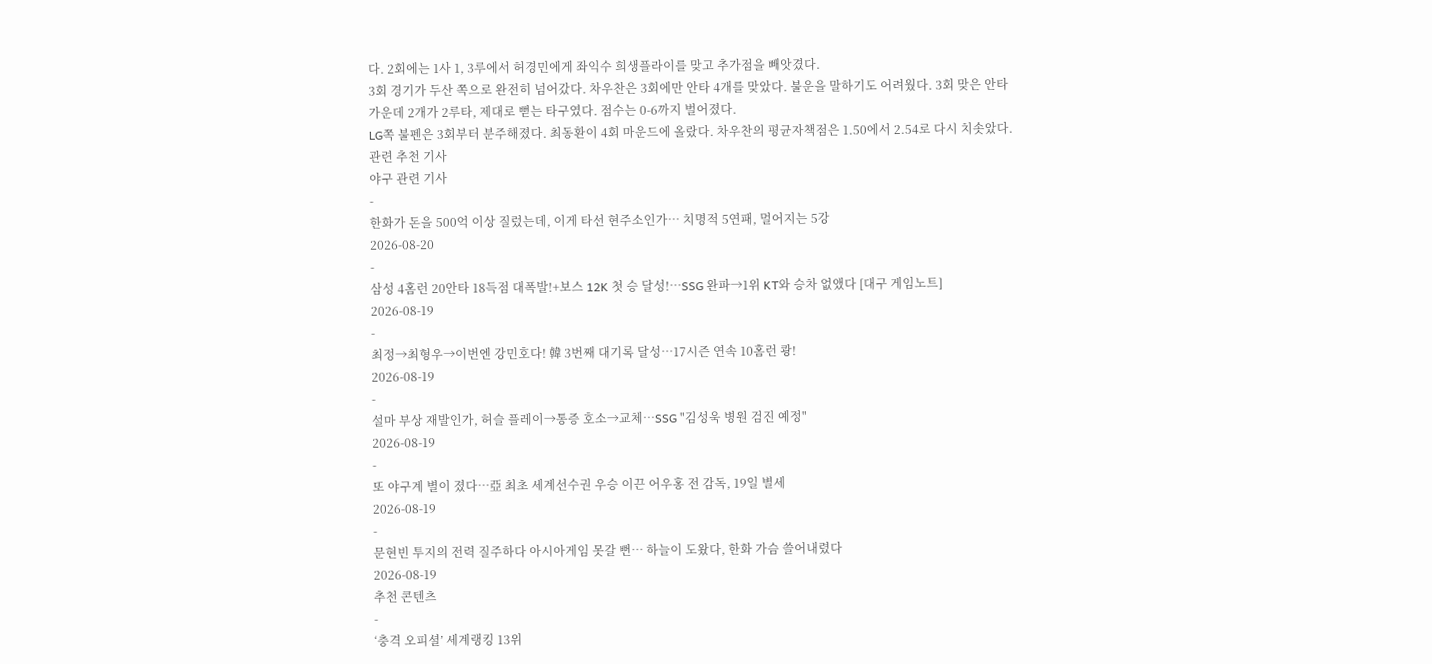다. 2회에는 1사 1, 3루에서 허경민에게 좌익수 희생플라이를 맞고 추가점을 빼앗겼다.
3회 경기가 두산 쪽으로 완전히 넘어갔다. 차우찬은 3회에만 안타 4개를 맞았다. 불운을 말하기도 어려웠다. 3회 맞은 안타 가운데 2개가 2루타, 제대로 뻗는 타구였다. 점수는 0-6까지 벌어졌다.
LG쪽 불펜은 3회부터 분주해졌다. 최동환이 4회 마운드에 올랐다. 차우찬의 평균자책점은 1.50에서 2.54로 다시 치솟았다.
관련 추천 기사
야구 관련 기사
-
한화가 돈을 500억 이상 질렀는데, 이게 타선 현주소인가… 치명적 5연패, 멀어지는 5강
2026-08-20
-
삼성 4홈런 20안타 18득점 대폭발!+보스 12K 첫 승 달성!…SSG 완파→1위 KT와 승차 없앴다 [대구 게임노트]
2026-08-19
-
최정→최형우→이번엔 강민호다! 韓 3번째 대기록 달성…17시즌 연속 10홈런 쾅!
2026-08-19
-
설마 부상 재발인가, 허슬 플레이→통증 호소→교체…SSG "김성욱 병원 검진 예정"
2026-08-19
-
또 야구계 별이 졌다…亞 최초 세계선수권 우승 이끈 어우홍 전 감독, 19일 별세
2026-08-19
-
문현빈 투지의 전력 질주하다 아시아게임 못갈 뻔… 하늘이 도왔다, 한화 가슴 쓸어내렸다
2026-08-19
추천 콘텐츠
-
‘충격 오피셜’ 세계랭킹 13위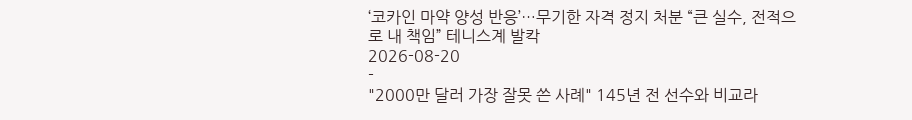‘코카인 마약 양성 반응’…무기한 자격 정지 처분 “큰 실수, 전적으로 내 책임” 테니스계 발칵
2026-08-20
-
"2000만 달러 가장 잘못 쓴 사례" 145년 전 선수와 비교라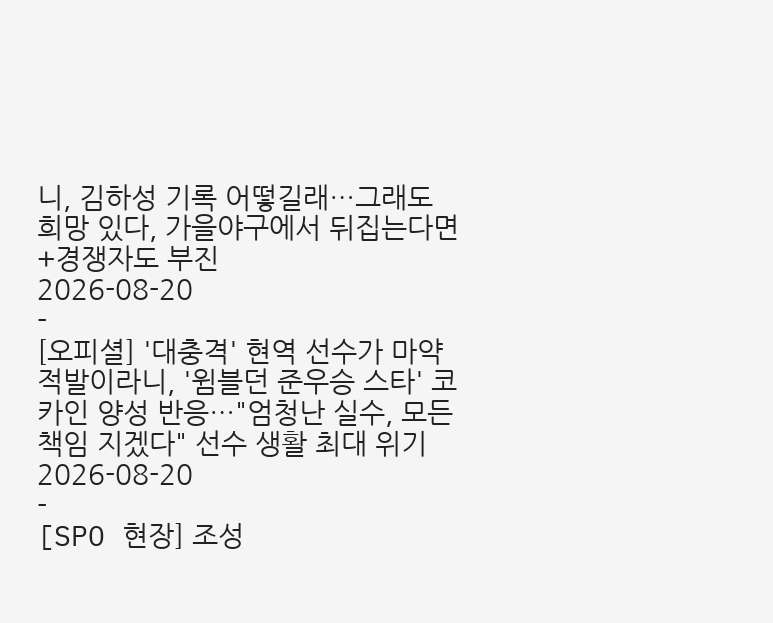니, 김하성 기록 어떻길래…그래도 희망 있다, 가을야구에서 뒤집는다면+경쟁자도 부진
2026-08-20
-
[오피셜] '대충격' 현역 선수가 마약 적발이라니, '윔블던 준우승 스타' 코카인 양성 반응…"엄청난 실수, 모든 책임 지겠다" 선수 생활 최대 위기
2026-08-20
-
[SPO 현장] 조성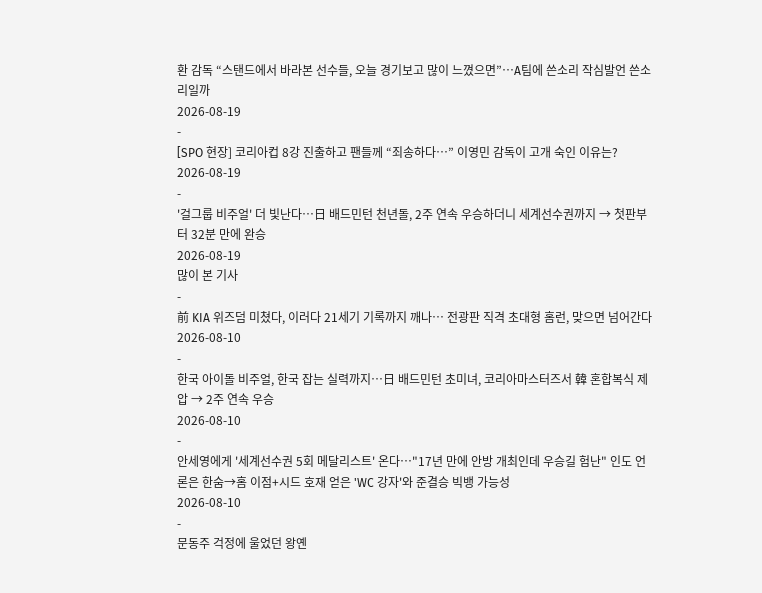환 감독 “스탠드에서 바라본 선수들, 오늘 경기보고 많이 느꼈으면”…A팀에 쓴소리 작심발언 쓴소리일까
2026-08-19
-
[SPO 현장] 코리아컵 8강 진출하고 팬들께 “죄송하다…” 이영민 감독이 고개 숙인 이유는?
2026-08-19
-
'걸그룹 비주얼' 더 빛난다…日 배드민턴 천년돌, 2주 연속 우승하더니 세계선수권까지 → 첫판부터 32분 만에 완승
2026-08-19
많이 본 기사
-
前 KIA 위즈덤 미쳤다, 이러다 21세기 기록까지 깨나… 전광판 직격 초대형 홈런, 맞으면 넘어간다
2026-08-10
-
한국 아이돌 비주얼, 한국 잡는 실력까지…日 배드민턴 초미녀, 코리아마스터즈서 韓 혼합복식 제압 → 2주 연속 우승
2026-08-10
-
안세영에게 '세계선수권 5회 메달리스트' 온다…"17년 만에 안방 개최인데 우승길 험난" 인도 언론은 한숨→홈 이점+시드 호재 얻은 'WC 강자'와 준결승 빅뱅 가능성
2026-08-10
-
문동주 걱정에 울었던 왕옌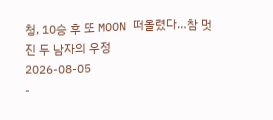청, 10승 후 또 MOON 떠올렸다…참 멋진 두 남자의 우정
2026-08-05
-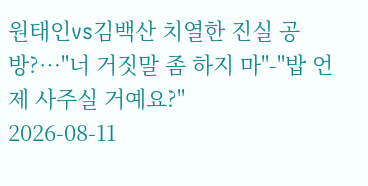원태인vs김백산 치열한 진실 공방?…"너 거짓말 좀 하지 마"-"밥 언제 사주실 거예요?"
2026-08-11